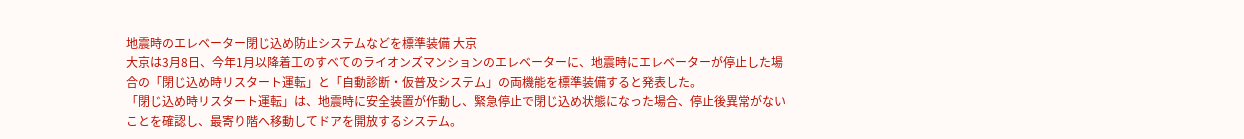地震時のエレベーター閉じ込め防止システムなどを標準装備 大京
大京は3月8日、今年1月以降着工のすべてのライオンズマンションのエレベーターに、地震時にエレベーターが停止した場合の「閉じ込め時リスタート運転」と「自動診断・仮普及システム」の両機能を標準装備すると発表した。
「閉じ込め時リスタート運転」は、地震時に安全装置が作動し、緊急停止で閉じ込め状態になった場合、停止後異常がないことを確認し、最寄り階へ移動してドアを開放するシステム。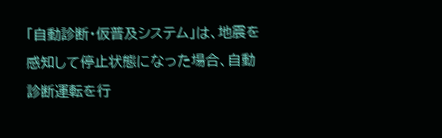「自動診断・仮普及システム」は、地震を感知して停止状態になった場合、自動診断運転を行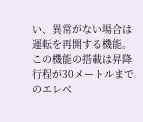い、異常がない場合は運転を再開する機能。この機能の搭載は昇降行程が30メートルまでのエレベ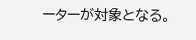ーターが対象となる。